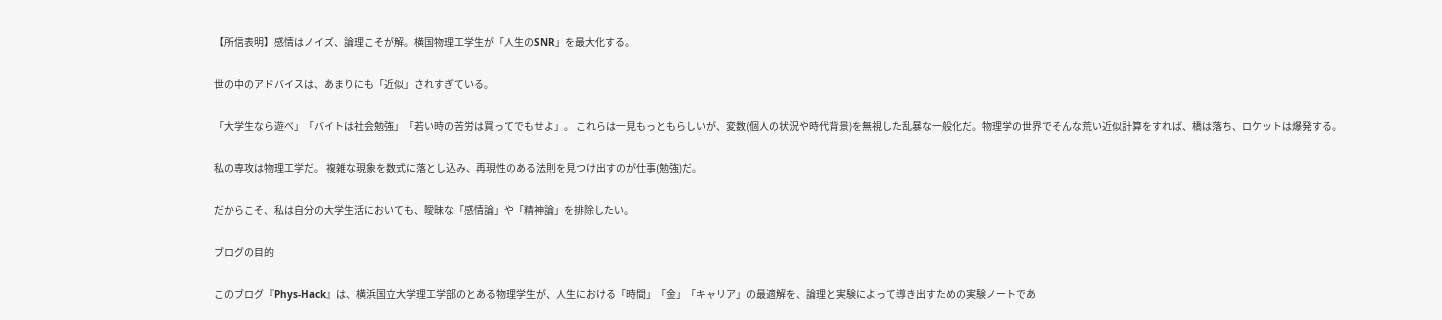【所信表明】感情はノイズ、論理こそが解。横国物理工学生が「人生のSNR」を最大化する。

世の中のアドバイスは、あまりにも「近似」されすぎている。

「大学生なら遊べ」「バイトは社会勉強」「若い時の苦労は買ってでもせよ」。 これらは一見もっともらしいが、変数(個人の状況や時代背景)を無視した乱暴な一般化だ。物理学の世界でそんな荒い近似計算をすれば、橋は落ち、ロケットは爆発する。

私の専攻は物理工学だ。 複雑な現象を数式に落とし込み、再現性のある法則を見つけ出すのが仕事(勉強)だ。

だからこそ、私は自分の大学生活においても、曖昧な「感情論」や「精神論」を排除したい。

ブログの目的

このブログ『Phys-Hack』は、横浜国立大学理工学部のとある物理学生が、人生における「時間」「金」「キャリア」の最適解を、論理と実験によって導き出すための実験ノートであ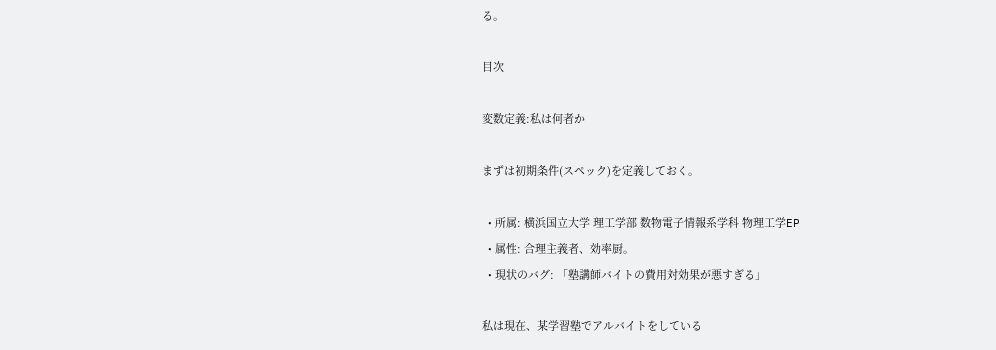る。

目次

変数定義:私は何者か

まずは初期条件(スペック)を定義しておく。

  • 所属: 横浜国立大学 理工学部 数物電子情報系学科 物理工学EP
  • 属性: 合理主義者、効率厨。
  • 現状のバグ: 「塾講師バイトの費用対効果が悪すぎる」

私は現在、某学習塾でアルバイトをしている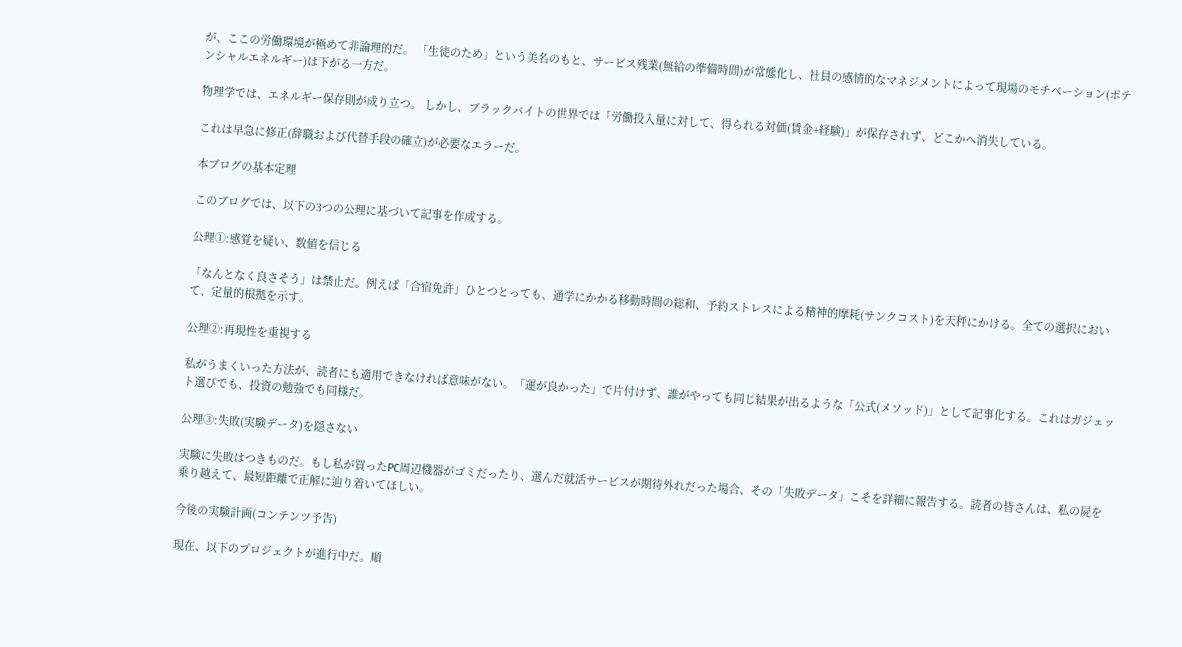が、ここの労働環境が極めて非論理的だ。 「生徒のため」という美名のもと、サービス残業(無給の準備時間)が常態化し、社員の感情的なマネジメントによって現場のモチベーション(ポテンシャルエネルギー)は下がる一方だ。

物理学では、エネルギー保存則が成り立つ。 しかし、ブラックバイトの世界では「労働投入量に対して、得られる対価(賃金+経験)」が保存されず、どこかへ消失している。

これは早急に修正(辞職および代替手段の確立)が必要なエラーだ。

本ブログの基本定理

このブログでは、以下の3つの公理に基づいて記事を作成する。

公理①:感覚を疑い、数値を信じる

「なんとなく良さそう」は禁止だ。例えば「合宿免許」ひとつとっても、通学にかかる移動時間の総和、予約ストレスによる精神的摩耗(サンクコスト)を天秤にかける。全ての選択において、定量的根拠を示す。

公理②:再現性を重視する

私がうまくいった方法が、読者にも適用できなければ意味がない。「運が良かった」で片付けず、誰がやっても同じ結果が出るような「公式(メソッド)」として記事化する。これはガジェット選びでも、投資の勉強でも同様だ。

公理③:失敗(実験データ)を隠さない

実験に失敗はつきものだ。もし私が買ったPC周辺機器がゴミだったり、選んだ就活サービスが期待外れだった場合、その「失敗データ」こそを詳細に報告する。読者の皆さんは、私の屍を乗り越えて、最短距離で正解に辿り着いてほしい。

今後の実験計画(コンテンツ予告)

現在、以下のプロジェクトが進行中だ。順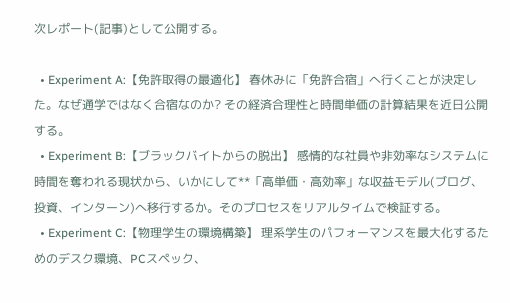次レポート(記事)として公開する。

  • Experiment A:【免許取得の最適化】 春休みに「免許合宿」へ行くことが決定した。なぜ通学ではなく合宿なのか? その経済合理性と時間単価の計算結果を近日公開する。
  • Experiment B:【ブラックバイトからの脱出】 感情的な社員や非効率なシステムに時間を奪われる現状から、いかにして**「高単価・高効率」な収益モデル(ブログ、投資、インターン)へ移行するか。そのプロセスをリアルタイムで検証する。
  • Experiment C:【物理学生の環境構築】 理系学生のパフォーマンスを最大化するためのデスク環境、PCスペック、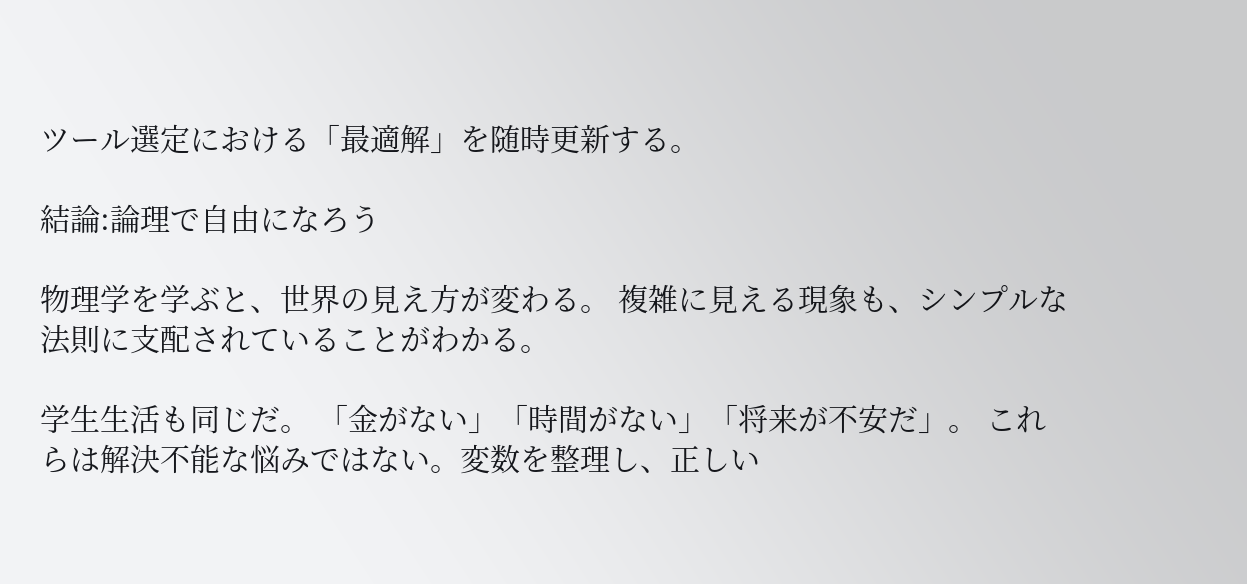ツール選定における「最適解」を随時更新する。

結論:論理で自由になろう

物理学を学ぶと、世界の見え方が変わる。 複雑に見える現象も、シンプルな法則に支配されていることがわかる。

学生生活も同じだ。 「金がない」「時間がない」「将来が不安だ」。 これらは解決不能な悩みではない。変数を整理し、正しい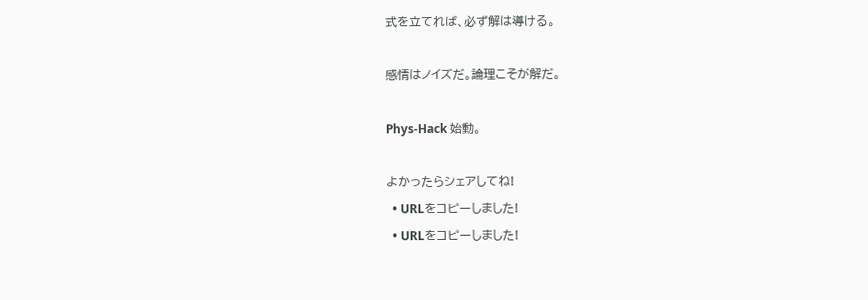式を立てれば、必ず解は導ける。

感情はノイズだ。論理こそが解だ。

Phys-Hack 始動。

よかったらシェアしてね!
  • URLをコピーしました!
  • URLをコピーしました!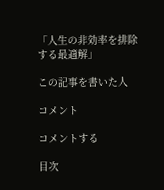「人生の非効率を排除する最適解」

この記事を書いた人

コメント

コメントする

目次